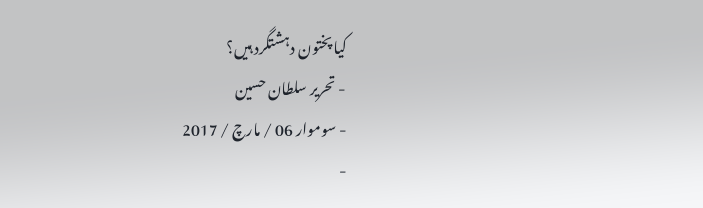کیا پختون دہشتگرد ہیں؟
- تحریر سلطان حسین
- سوموار 06 / مارچ / 2017
-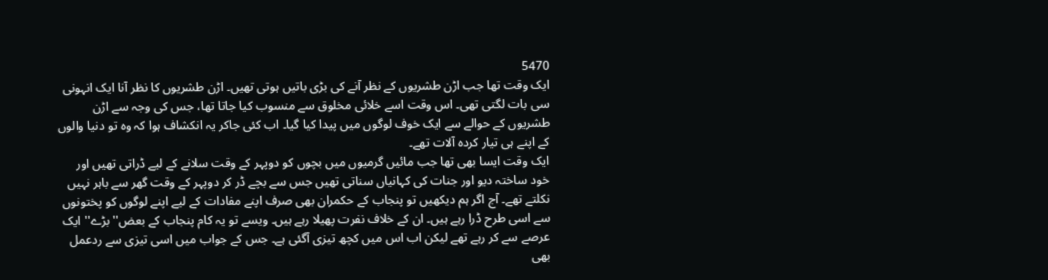5470
ایک وقت تھا جب اڑن طشریوں کے نظر آنے کی بڑی باتیں ہوتی تھیں۔ اڑن طشریوں کا نظر آنا ایک انہونی سی بات لگتی تھی۔ اس وقت اسے خلائی مخلوق سے منسوب کیا جاتا تھا، جس کی وجہ سے اڑن طشریوں کے حوالے سے ایک خوف لوگوں میں پیدا کیا گیا۔ اب کئی جاکر یہ انکشاف ہوا کہ وہ تو دنیا والوں کے اپنے ہی تیار کردہ آلات تھے۔
ایک وقت ایسا بھی تھا جب مائیں گرمیوں میں بچوں کو دوپہر کے وقت سلانے کے لیے ڈراتی تھیں اور خود ساختہ دیو اور جنات کی کہانیاں سناتی تھیں جس سے بچے ڈر کر دوپہر کے وقت گھر سے باہر نہیں نکلتے تھے۔ آج اگر ہم دیکھیں تو پنجاب کے حکمران بھی صرف اپنے مفادات کے لیے اپنے لوگوں کو پختونوں سے اسی طرح ڈرا رہے ہیں۔ ان کے خلاف نفرت پھیلا رہے ہیں۔ ویسے تو یہ کام پنجاب کے بعض'' بڑے'' ایک عرصے سے کر رہے تھے لیکن اب اس میں کچھ تیزی آگئی ہے۔ جس کے جواب میں اسی تیزی سے ردعمل بھی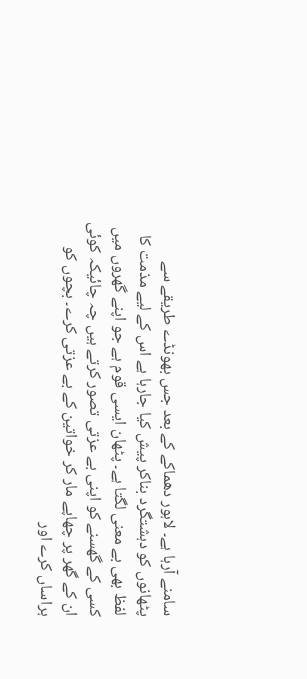سامنے آرہا ہے۔ لاہور دھماکے کے بعد جس بھونڈے طریقے سے پٹھانوں کو دہشتگرد بناکر پیش کیا جارہا ہے اس کے لیے مذمت کا لفظ بھی بے معنی لگتا ہے۔ پٹھان ایسی قوم ہے جو اپنے گھروں میں کسی کے گھسنے کو اپنی بے عزتی تصور کرتے ہیں چہ چائیکہ کوئی ان کے گھر پر چھاپے مار کر خواتین کے بے عزتی کرے۔ بچوں کو ہراساں کرے اور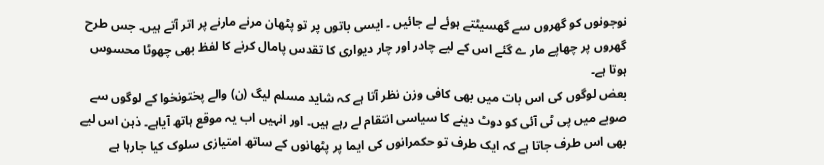نوجونوں کو گھروں سے گھسیٹتے ہوئے لے جائیں ۔ ایسی باتوں پر تو پٹھان مرنے مارنے پر اتر آتے ہیں۔ جس طرح گھروں پر چھاپے مار ے گئے اس کے لیے چادر اور چار دیواری کا تقدس پامال کرنے کا لفظ بھی چھوٹا محسوس ہوتا ہے۔
بعض لوگوں کی اس بات میں بھی کافی وزن نظر آتا ہے کہ شاید مسلم لیگ (ن) والے پختونخوا کے لوگوں سے صوبے میں پی ٹی آئی کو دوٹ دینے کا سیاسی انتقام لے رہے ہیں۔ اور انہیں اب یہ موقع ہاتھ آیاہے۔ ذہن اس لیے بھی اس طرف جاتا ہے کہ ایک طرف تو حکمرانوں کی ایما پر پٹھانوں کے ساتھ امتیازی سلوک کیا جارہا ہے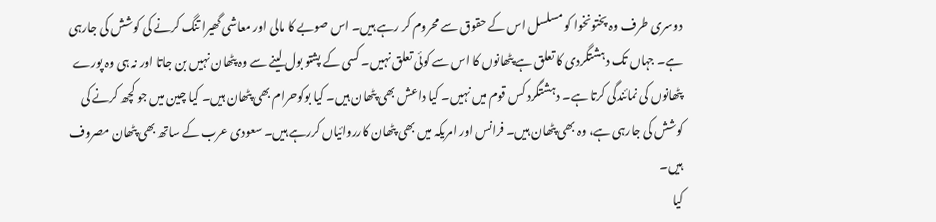دوسری طرف وہ پختونخوا کو مسلسل اس کے حقوق سے محروم کر رہے ہیں۔ اس صوبے کا مالی اور معاشی گھیرا تنگ کرنے کی کوشش کی جارہی ہے۔ جہاں تک دہشتگردی کا تعلق ہے پٹھانوں کا اس سے کوئی تعلق نہیں۔ کسی کے پشتو بول لینے سے وہ پٹھان نہیں بن جاتا اور نہ ہی وہ پورے پٹھانوں کی نمائندگی کرتا ہے۔ دہشتگرد کس قوم میں نہیں۔ کیا داعش بھی پٹھان ہیں۔ کیا بوکوحرام بھی پٹھان ہیں۔ کیا چین میں جو کچھ کرنے کی کوشش کی جارہی ہے، وہ بھی پٹھان ہیں۔ فرانس اور امریکہ میں بھی پٹھان کارروائیاں کررہے ہیں۔ سعودی عرب کے ساتھ بھی پٹھان مصروف ہیں۔
کیا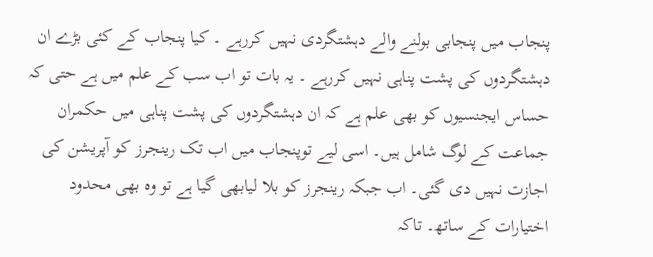پنجاب میں پنجابی بولنے والے دہشتگردی نہیں کررہے ۔ کیا پنجاب کے کئی بڑے ان دہشتگردوں کی پشت پناہی نہیں کررہے ۔ یہ بات تو اب سب کے علم میں ہے حتی کہ حساس ایجنسیوں کو بھی علم ہے کہ ان دہشتگردوں کی پشت پناہی میں حکمران جماعت کے لوگ شامل ہیں۔ اسی لیے توپنجاب میں اب تک رینجرز کو آپریشن کی اجازت نہیں دی گئی۔ اب جبکہ رینجرز کو بلا لیابھی گیا ہے تو وہ بھی محدود اختیارات کے ساتھ۔ تاکہ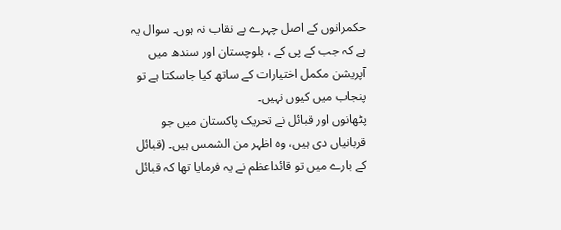حکمرانوں کے اصل چہرے بے نقاب نہ ہوں۔ سوال یہ ہے کہ جب کے پی کے ، بلوچستان اور سندھ میں آپریشن مکمل اختیارات کے ساتھ کیا جاسکتا ہے تو پنجاب میں کیوں نہیں۔
پٹھانوں اور قبائل نے تحریک پاکستان میں جو قربانیاں دی ہیں، وہ اظہر من الشمس ہیں۔ (قبائل کے بارے میں تو قائداعظم نے یہ فرمایا تھا کہ قبائل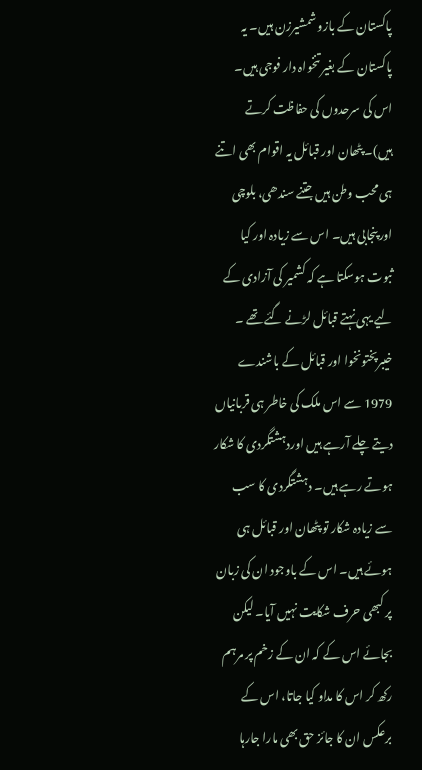پاکستان کے بازو شمشیرزن ہیں۔ یہ پاکستان کے بغیر تنخواہ دار فوجی ہیں۔ اس کی سرحدوں کی حفاظت کرتے ہیں)۔ پٹھان اور قبائل یہ اقوام بھی اتنے ہی محب وطن ہیں جتنے سندھی، بلوچی اور پنجابی ہیں۔ اس سے زیادہ اور کیا ثبوت ہوسکتا ہے کہ کشمیر کی آزادی کے لیے یہی نہتے قبائل لڑنے گئے تھے ۔ خیبرپختونخوا اور قبائل کے باشندے 1979 سے اس ملک کی خاطر ہی قربانیاں دیتے چلے آرہے ہیں اوردہشتگردی کا شکار ہوتے رہے ہیں۔ دہشتگردی کا سب سے زیادہ شکار تو پٹھان اور قبائل ہی ہوئے ہیں۔ اس کے باوجود ان کی زبان پر کبھی حرف شکایت نہیں آیا۔ لیکن بجائے اس کے کہ ان کے زخم پر مرہم رکھ کر اس کا مداو کیا جاتا، اس کے برعکس ان کا جائز حق بھی مارا جارہا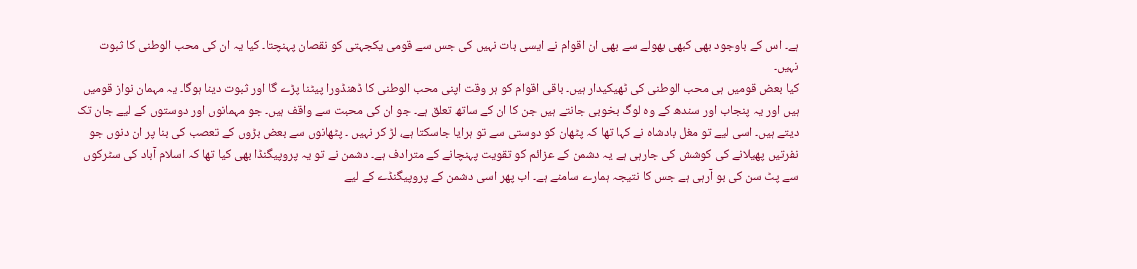ہے۔ اس کے باوجود بھی کبھی بھولے سے بھی ان اقوام نے ایسی بات نہیں کی جس سے قومی یکجہتی کو نقصان پہنچتا۔ کیا یہ ان کی محب الوطنی کا ثبوت نہیں۔
کیا بعض قومیں ہی محب الوطنی کی ٹھیکیدار ہیں۔ باقی اقوام کو ہر وقت اپنی محب الوطنی کا ڈھنڈورا پیٹنا پڑے گا اور ثبوت دینا ہوگا۔ یہ مہمان نواز قومیں ہیں اور یہ پنجاب اور سندھ کے وہ لوگ بخوبی جانتے ہیں جن کا ان کے ساتھ تعلق ہے۔ جو ان کی محبت سے واقف ہیں۔ جو مہمانوں اور دوستوں کے لیے جان تک دیتے ہیں۔ اسی لیے تو مغل بادشاہ نے کہا تھا کہ پٹھان کو دوستی سے تو ہرایا جاسکتا ہے، لڑ کر نہیں ۔ پٹھانوں سے بعض بڑوں کے تعصب کی بنا پر ان دنوں جو نفرتیں پھیلانے کی کوشش کی جارہی ہے یہ دشمن کے عزائم کو تقویت پہنچانے کے مترادف ہے۔ دشمن نے تو یہ پروپیگنڈا بھی کیا تھا کہ اسلام آباد کی سٹرکوں سے پٹ سن کی بو آرہی ہے جس کا نتیجہ ہمارے سامنے ہے۔ اب پھر اسی دشمن کے پروپیگنڈے کے لیے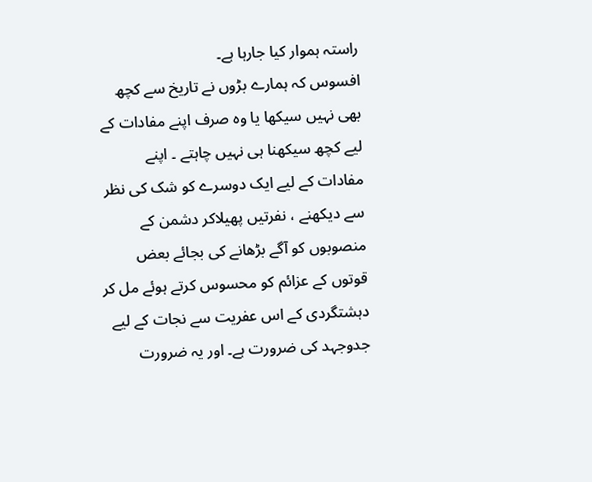راستہ ہموار کیا جارہا ہے۔
افسوس کہ ہمارے بڑوں نے تاریخ سے کچھ بھی نہیں سیکھا یا وہ صرف اپنے مفادات کے لیے کچھ سیکھنا ہی نہیں چاہتے ۔ اپنے مفادات کے لیے ایک دوسرے کو شک کی نظر سے دیکھنے ، نفرتیں پھیلاکر دشمن کے منصوبوں کو آگے بڑھانے کی بجائے بعض قوتوں کے عزائم کو محسوس کرتے ہوئے مل کر دہشتگردی کے اس عفریت سے نجات کے لیے جدوجہد کی ضرورت ہے۔ اور یہ ضرورت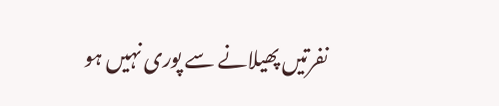نفرتیں پھیلانے سے پوری نہیں ہو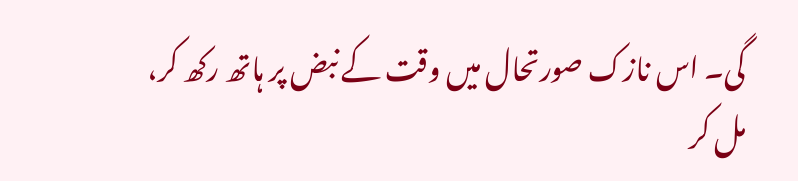گی۔ اس نازک صورتحال میں وقت کے نبض پر ہاتھ رکھ کر، مل کر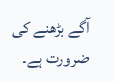آگے بڑھنے کی ضرورت ہے۔